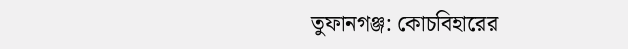তুফানগঞ্জ: কোচবিহারের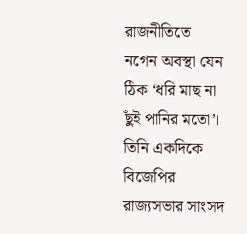রাজনীতিতে নগেন অবস্থা যেন ঠিক ‘ধরি মাছ না ছুঁই পানির মতো’। তিনি একদিকে বিজেপির রাজ্যসভার সাংসদ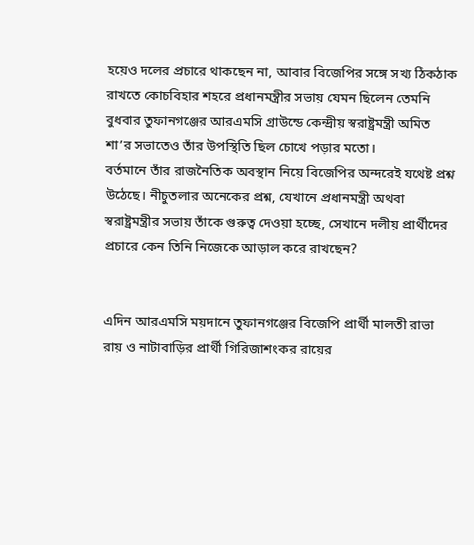হয়েও দলের প্রচারে থাকছেন না, আবার বিজেপির সঙ্গে সখ্য ঠিকঠাক রাখতে কোচবিহার শহরে প্রধানমন্ত্রীর সভায় যেমন ছিলেন তেমনি বুধবার তুফানগঞ্জের আরএমসি গ্রাউন্ডে কেন্দ্রীয় স্বরাষ্ট্রমন্ত্রী অমিত শা’র সভাতেও তাঁর উপস্থিতি ছিল চোখে পড়ার মতো।
বর্তমানে তাঁর রাজনৈতিক অবস্থান নিয়ে বিজেপির অন্দরেই যথেষ্ট প্রশ্ন উঠেছে। নীচুতলার অনেকের প্রশ্ন, যেখানে প্রধানমন্ত্রী অথবা স্বরাষ্ট্রমন্ত্রীর সভায় তাঁকে গুরুত্ব দেওয়া হচ্ছে, সেখানে দলীয় প্রার্থীদের প্রচারে কেন তিনি নিজেকে আড়াল করে রাখছেন?


এদিন আরএমসি ময়দানে তুফানগঞ্জের বিজেপি প্রার্থী মালতী রাভা রায় ও নাটাবাড়ির প্রার্থী গিরিজাশংকর রায়ের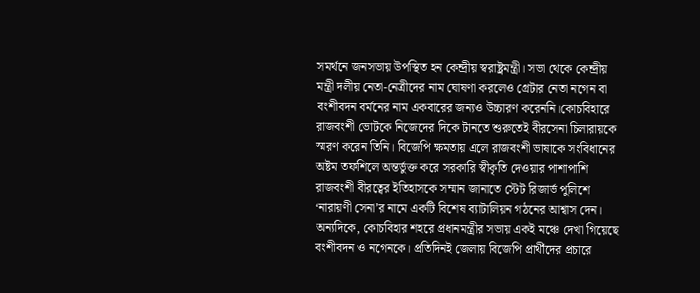সমর্থনে জনসভায় উপস্থিত হন কেন্দ্রীয় স্বরাষ্ট্রমন্ত্রী। সভা থেকে কেন্দ্রীয় মন্ত্রী দলীয় নেতা-নেত্রীদের নাম ঘোষণা করলেও গ্রেটার নেতা নগেন বা বংশীবদন বর্মনের নাম একবারের জন্যও উচ্চারণ করেননি।কোচবিহারে রাজবংশী ভোটকে নিজেদের দিকে টানতে শুরুতেই বীরসেনা চিলারায়কে স্মরণ করেন তিনি। বিজেপি ক্ষমতায় এলে রাজবংশী ভাষাকে সংবিধানের অষ্টম তফশিলে অন্তর্ভুক্ত করে সরকারি স্বীকৃতি দেওয়ার পাশাপাশি রাজবংশী বীরত্বের ইতিহাসকে সম্মান জানাতে স্টেট রিজার্ভ পুলিশে ‘নারায়ণী সেনা’র নামে একটি বিশেষ ব্যাটালিয়ন গঠনের আশ্বাস দেন।
অন্যদিকে, কোচবিহার শহরে প্রধানমন্ত্রীর সভায় একই মঞ্চে দেখা গিয়েছে বংশীবদন ও নগেনকে। প্রতিদিনই জেলায় বিজেপি প্রার্থীদের প্রচারে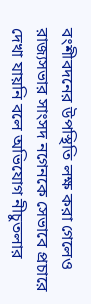বংশীবদনের উপস্থিতি লক্ষ করা গেলেও রাজ্যসভার সাংসদ নগেনকে সেভাবে প্রচারে দেখা যায়নি বলে অভিযোগ নীচুতলার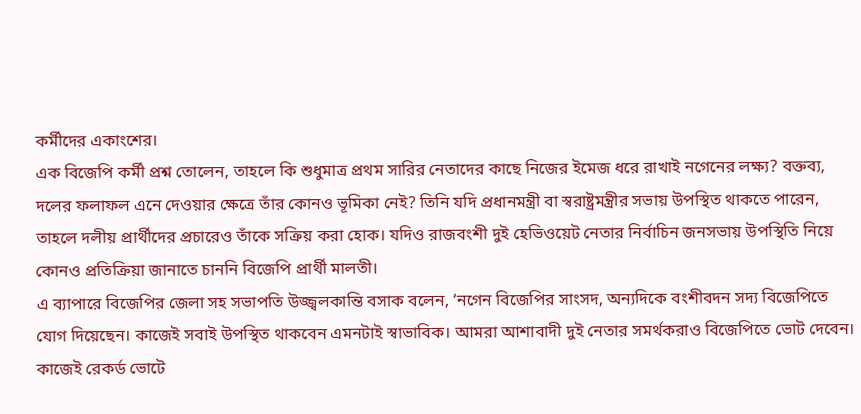কর্মীদের একাংশের।
এক বিজেপি কর্মী প্রশ্ন তোলেন, তাহলে কি শুধুমাত্র প্রথম সারির নেতাদের কাছে নিজের ইমেজ ধরে রাখাই নগেনের লক্ষ্য? বক্তব্য, দলের ফলাফল এনে দেওয়ার ক্ষেত্রে তাঁর কোনও ভূমিকা নেই? তিনি যদি প্রধানমন্ত্রী বা স্বরাষ্ট্রমন্ত্রীর সভায় উপস্থিত থাকতে পারেন, তাহলে দলীয় প্রার্থীদের প্রচারেও তাঁকে সক্রিয় করা হোক। যদিও রাজবংশী দুই হেভিওয়েট নেতার নির্বাচিন জনসভায় উপস্থিতি নিয়ে কোনও প্রতিক্রিয়া জানাতে চাননি বিজেপি প্রার্থী মালতী।
এ ব্যাপারে বিজেপির জেলা সহ সভাপতি উজ্জ্বলকান্তি বসাক বলেন, ‘নগেন বিজেপির সাংসদ, অন্যদিকে বংশীবদন সদ্য বিজেপিতে যোগ দিয়েছেন। কাজেই সবাই উপস্থিত থাকবেন এমনটাই স্বাভাবিক। আমরা আশাবাদী দুই নেতার সমর্থকরাও বিজেপিতে ভোট দেবেন। কাজেই রেকর্ড ভোটে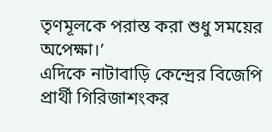তৃণমূলকে পরাস্ত করা শুধু সময়ের অপেক্ষা।’
এদিকে নাটাবাড়ি কেন্দ্রের বিজেপি প্রার্থী গিরিজাশংকর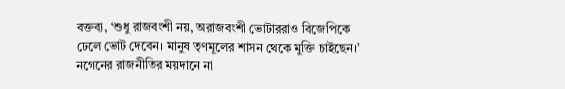বক্তব্য, ‘শুধু রাজবংশী নয়, অরাজবংশী ভোটাররাও বিজেপিকে ঢেলে ভোট দেবেন। মানুষ তৃণমূলের শাসন থেকে মুক্তি চাইছেন।’ নগেনের রাজনীতির ময়দানে না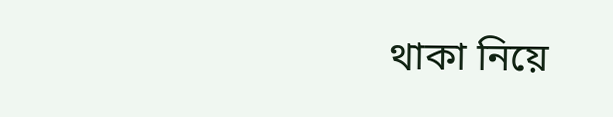থাকা নিয়ে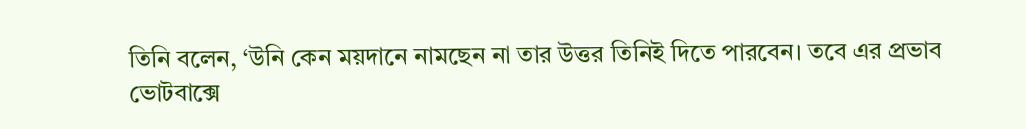তিনি বলেন, ‘উনি কেন ময়দানে নামছেন না তার উত্তর তিনিই দিতে পারবেন। তবে এর প্রভাব ভোটবাক্সে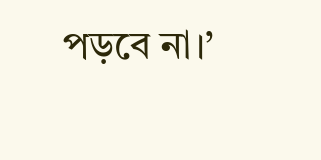পড়বে না।’